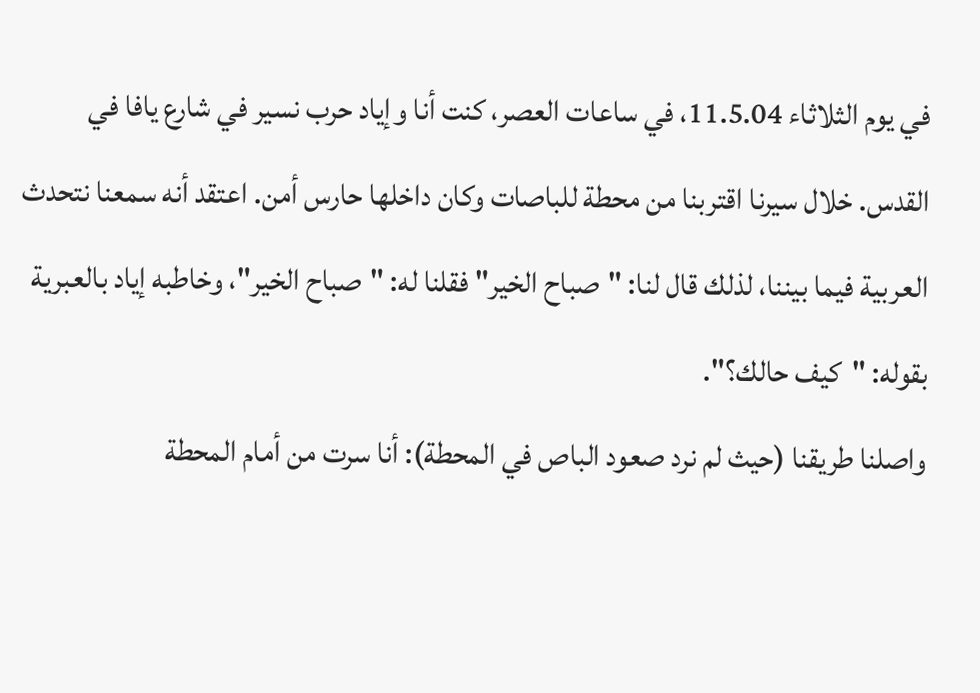في يوم الثلاثاء 11.5.04، في ساعات العصر، كنت أنا وإياد حرب نسير في شارع يافا في القدس. خلال سيرنا اقتربنا من محطة للباصات وكان داخلها حارس أمن. اعتقد أنه سمعنا نتحدث العربية فيما بيننا، لذلك قال لنا: "صباح الخير" فقلنا له: "صباح الخير"، وخاطبه إياد بالعبرية بقوله: "كيف حالك؟".
واصلنا طريقنا (حيث لم نرد صعود الباص في المحطة): أنا سرت من أمام المحطة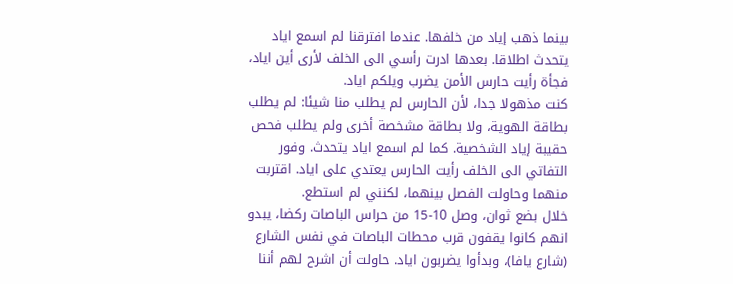بينما ذهب إياد من خلفها. عندما افترقنا لم اسمع اياد يتحدث اطلاقا. بعدها ادرت رأسي الى الخلف لأرى أين اياد، فجأة رأيت حارس الأمن يضرب ويلكم اياد.
كنت مذهولا جدا، لأن الحارس لم يطلب منا شيئا: لم يطلب بطاقة الهوية، ولا بطاقة مشخصة أخرى ولم يطلب فحص حقيبة إياد الشخصية. كما لم اسمع اياد يتحدث. وفور التفاتي الى الخلف رأيت الحارس يعتدي على اياد. اقتربت منهما وحاولت الفصل بينهما، لكنني لم استطع.
خلال بضع ثوان، وصل 10-15 من حراس الباصات ركضا، يبدو انهم كانوا يقفون قرب محطات الباصات في نفس الشارع (شارع يافا)، وبدأوا يضربون اياد. حاولت أن اشرح لهم أننا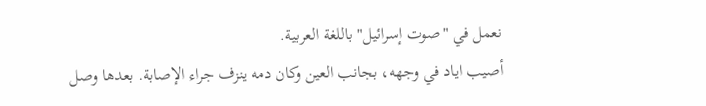نعمل في "صوت إسرائيل" باللغة العربية.
أصيب اياد في وجهه، بجانب العين وكان دمه ينزف جراء الإصابة. بعدها وصل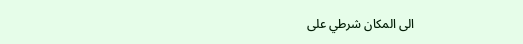الى المكان شرطي على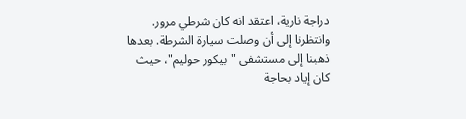دراجة نارية، اعتقد انه كان شرطي مرور. وانتظرنا إلى أن وصلت سيارة الشرطة. بعدها ذهبنا إلى مستشفى "بيكور حوليم"، حيث كان إياد بحاجة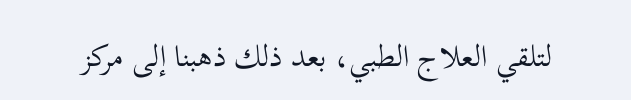لتلقي العلاج الطبي، بعد ذلك ذهبنا إلى مركز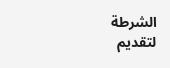الشرطة لتقديم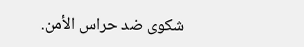شكوى ضد حراس الأمن.